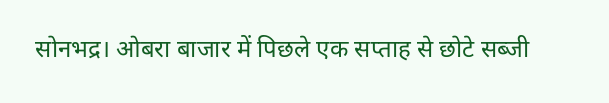सोनभद्र। ओबरा बाजार में पिछले एक सप्ताह से छोटे सब्जी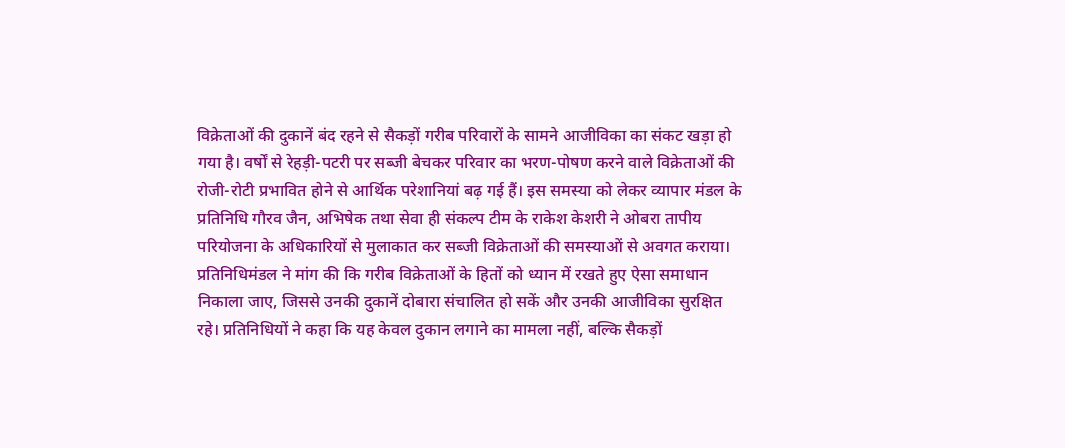विक्रेताओं की दुकानें बंद रहने से सैकड़ों गरीब परिवारों के सामने आजीविका का संकट खड़ा हो गया है। वर्षों से रेहड़ी-पटरी पर सब्जी बेचकर परिवार का भरण-पोषण करने वाले विक्रेताओं की रोजी-रोटी प्रभावित होने से आर्थिक परेशानियां बढ़ गई हैं। इस समस्या को लेकर व्यापार मंडल के प्रतिनिधि गौरव जैन, अभिषेक तथा सेवा ही संकल्प टीम के राकेश केशरी ने ओबरा तापीय परियोजना के अधिकारियों से मुलाकात कर सब्जी विक्रेताओं की समस्याओं से अवगत कराया। प्रतिनिधिमंडल ने मांग की कि गरीब विक्रेताओं के हितों को ध्यान में रखते हुए ऐसा समाधान निकाला जाए, जिससे उनकी दुकानें दोबारा संचालित हो सकें और उनकी आजीविका सुरक्षित रहे। प्रतिनिधियों ने कहा कि यह केवल दुकान लगाने का मामला नहीं, बल्कि सैकड़ों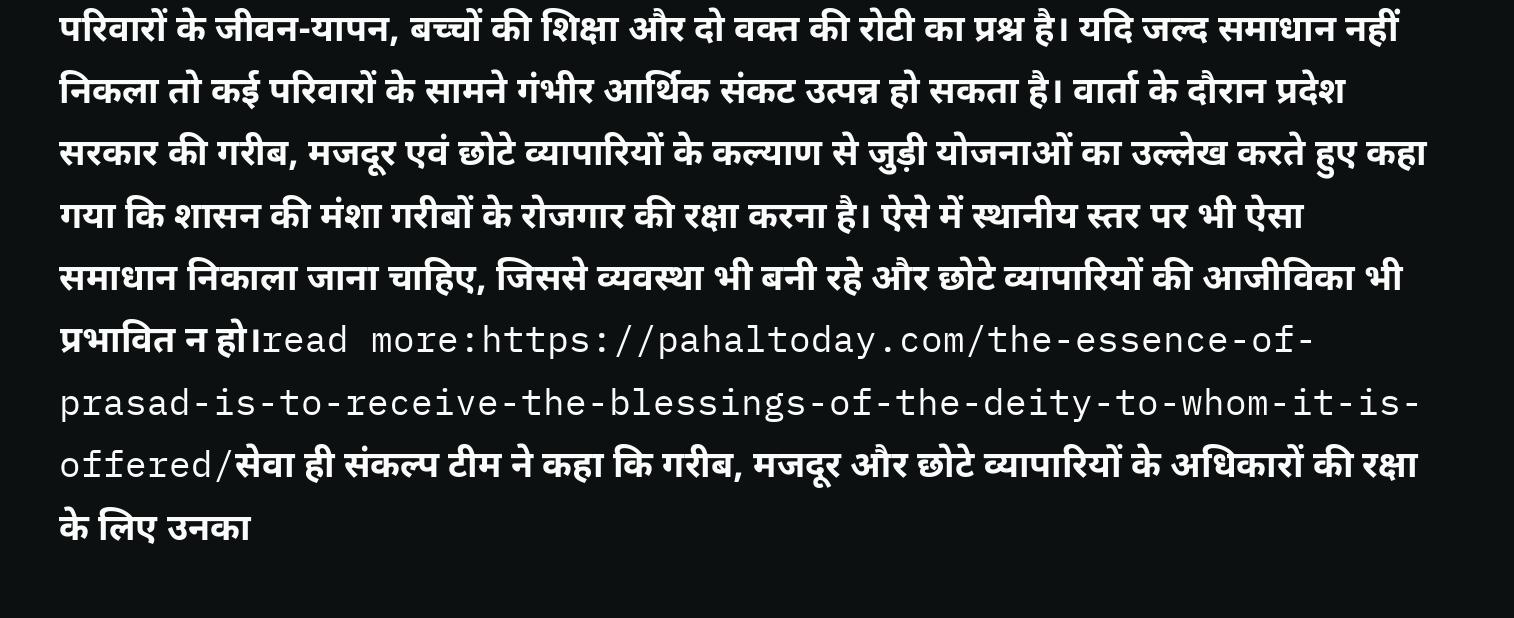परिवारों के जीवन-यापन, बच्चों की शिक्षा और दो वक्त की रोटी का प्रश्न है। यदि जल्द समाधान नहीं निकला तो कई परिवारों के सामने गंभीर आर्थिक संकट उत्पन्न हो सकता है। वार्ता के दौरान प्रदेश सरकार की गरीब, मजदूर एवं छोटे व्यापारियों के कल्याण से जुड़ी योजनाओं का उल्लेख करते हुए कहा गया कि शासन की मंशा गरीबों के रोजगार की रक्षा करना है। ऐसे में स्थानीय स्तर पर भी ऐसा समाधान निकाला जाना चाहिए, जिससे व्यवस्था भी बनी रहे और छोटे व्यापारियों की आजीविका भी प्रभावित न हो।read more:https://pahaltoday.com/the-essence-of-prasad-is-to-receive-the-blessings-of-the-deity-to-whom-it-is-offered/सेवा ही संकल्प टीम ने कहा कि गरीब, मजदूर और छोटे व्यापारियों के अधिकारों की रक्षा के लिए उनका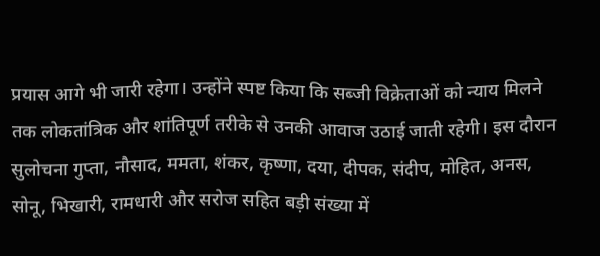प्रयास आगे भी जारी रहेगा। उन्होंने स्पष्ट किया कि सब्जी विक्रेताओं को न्याय मिलने तक लोकतांत्रिक और शांतिपूर्ण तरीके से उनकी आवाज उठाई जाती रहेगी। इस दौरान सुलोचना गुप्ता, नौसाद, ममता, शंकर, कृष्णा, दया, दीपक, संदीप, मोहित, अनस, सोनू, भिखारी, रामधारी और सरोज सहित बड़ी संख्या में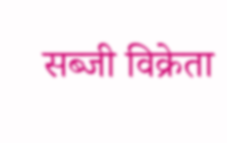सब्जी विक्रेता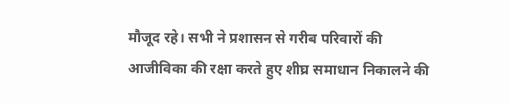मौजूद रहे। सभी ने प्रशासन से गरीब परिवारों की आजीविका की रक्षा करते हुए शीघ्र समाधान निकालने की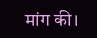मांग की।